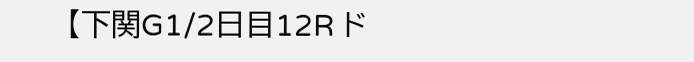【下関G1/2日目12R ド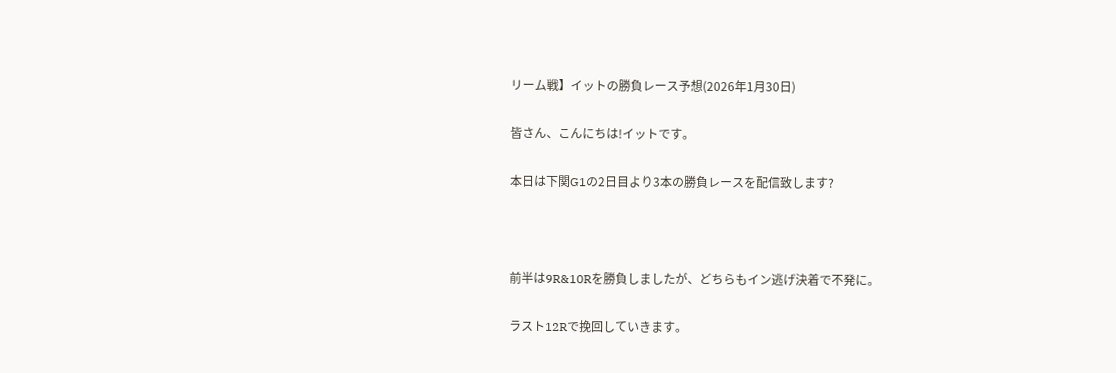リーム戦】イットの勝負レース予想(2026年1月30日)

皆さん、こんにちは!イットです。

本日は下関G1の2日目より3本の勝負レースを配信致します?



前半は9R&10Rを勝負しましたが、どちらもイン逃げ決着で不発に。

ラスト12Rで挽回していきます。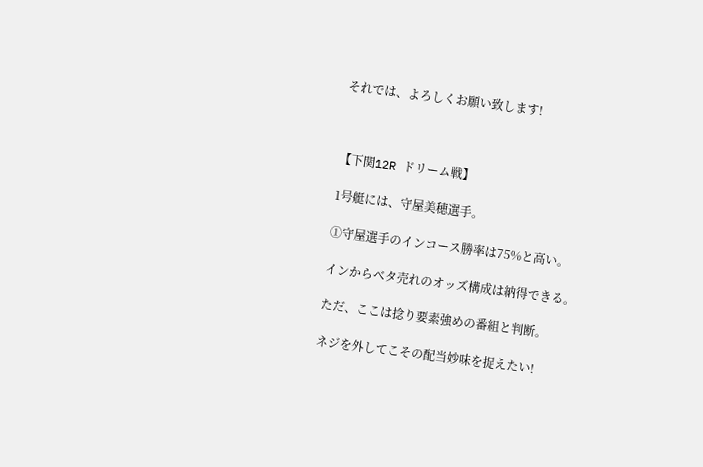それでは、よろしくお願い致します!



【下関12R ドリーム戦】

1号艇には、守屋美穂選手。

①守屋選手のインコース勝率は75%と高い。

インからベタ売れのオッズ構成は納得できる。

ただ、ここは捻り要素強めの番組と判断。

ネジを外してこその配当妙味を捉えたい!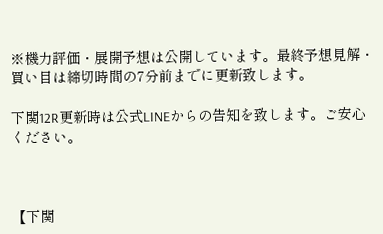※機力評価・展開予想は公開しています。最終予想見解・買い目は締切時間の7分前までに更新致します。

下関12R更新時は公式LINEからの告知を致します。ご安心ください。



【下関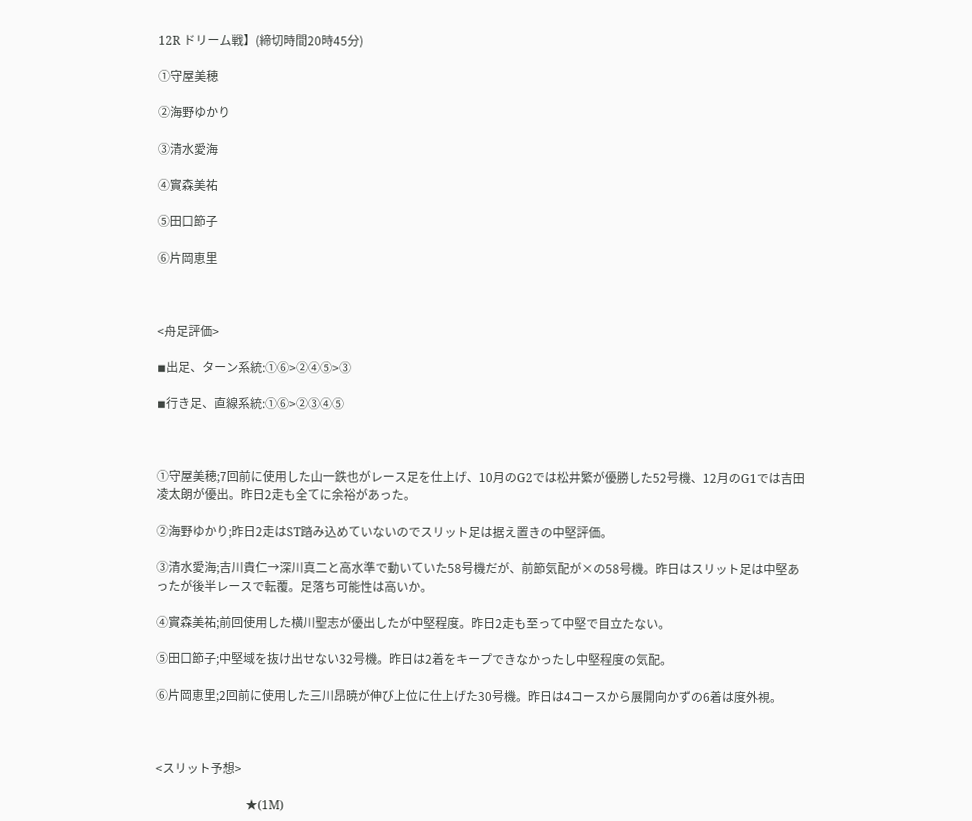12R ドリーム戦】(締切時間20時45分)

①守屋美穂

②海野ゆかり

③清水愛海

④實森美祐

⑤田口節子

⑥片岡恵里



<舟足評価>

◾出足、ターン系統:①⑥>②④⑤>③

◾行き足、直線系統:①⑥>②③④⑤



①守屋美穂;7回前に使用した山一鉄也がレース足を仕上げ、10月のG2では松井繁が優勝した52号機、12月のG1では吉田凌太朗が優出。昨日2走も全てに余裕があった。

②海野ゆかり;昨日2走はST踏み込めていないのでスリット足は据え置きの中堅評価。

③清水愛海;吉川貴仁→深川真二と高水準で動いていた58号機だが、前節気配が×の58号機。昨日はスリット足は中堅あったが後半レースで転覆。足落ち可能性は高いか。

④實森美祐;前回使用した横川聖志が優出したが中堅程度。昨日2走も至って中堅で目立たない。

⑤田口節子;中堅域を抜け出せない32号機。昨日は2着をキープできなかったし中堅程度の気配。

⑥片岡恵里;2回前に使用した三川昂暁が伸び上位に仕上げた30号機。昨日は4コースから展開向かずの6着は度外視。



<スリット予想>

                              ★(1M)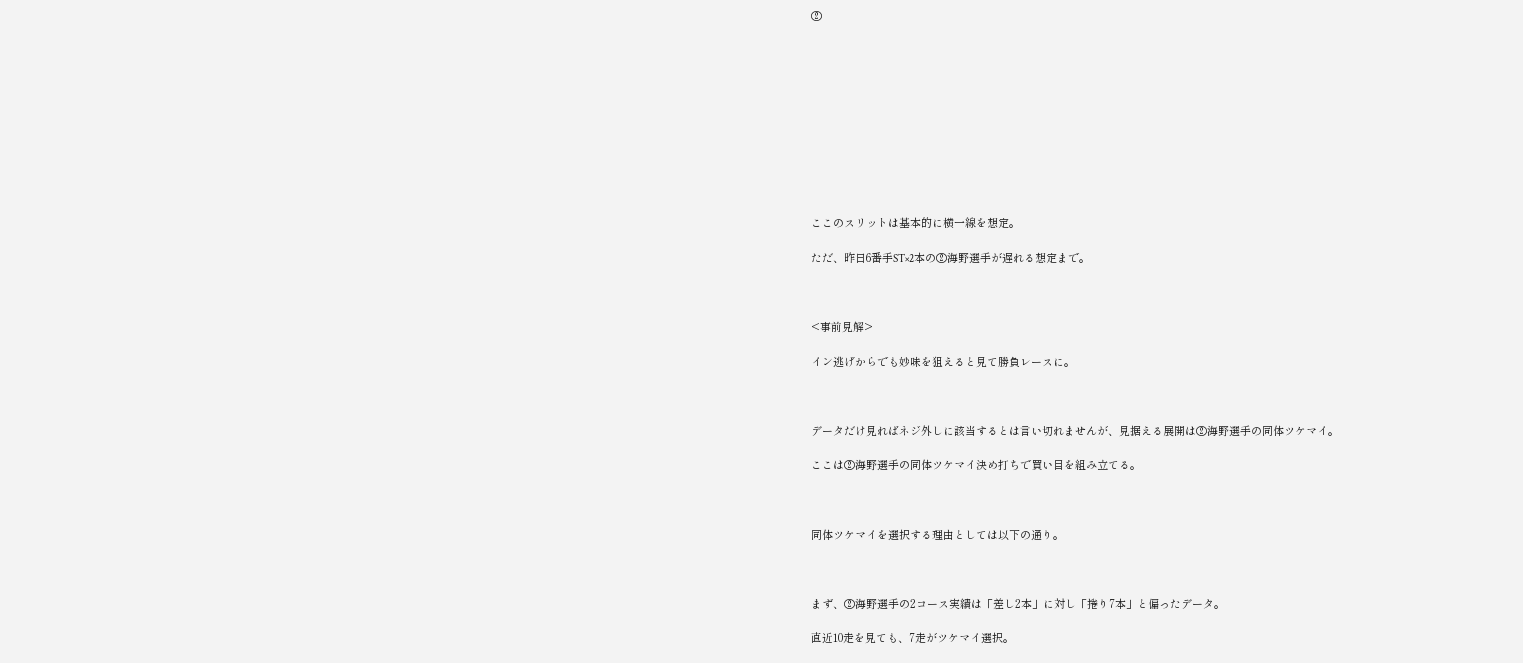②











ここのスリットは基本的に横一線を想定。

ただ、昨日6番手ST×2本の②海野選手が遅れる想定まで。



<事前見解>

イン逃げからでも妙味を狙えると見て勝負レースに。



データだけ見ればネジ外しに該当するとは言い切れませんが、見据える展開は②海野選手の同体ツケマイ。

ここは②海野選手の同体ツケマイ決め打ちで買い目を組み立てる。



同体ツケマイを選択する理由としては以下の通り。



まず、②海野選手の2コース実績は「差し2本」に対し「捲り7本」と偏ったデータ。

直近10走を見ても、7走がツケマイ選択。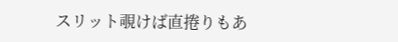スリット覗けば直捲りもあ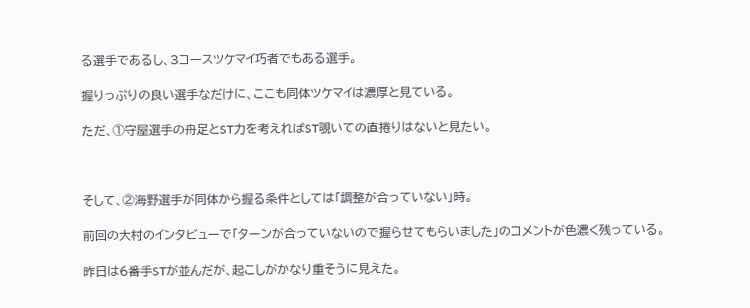る選手であるし、3コースツケマイ巧者でもある選手。

握りっぷりの良い選手なだけに、ここも同体ツケマイは濃厚と見ている。

ただ、①守屋選手の舟足とST力を考えればST覗いての直捲りはないと見たい。



そして、②海野選手が同体から握る条件としては「調整が合っていない」時。

前回の大村のインタビューで「ターンが合っていないので握らせてもらいました」のコメントが色濃く残っている。

昨日は6番手STが並んだが、起こしがかなり重そうに見えた。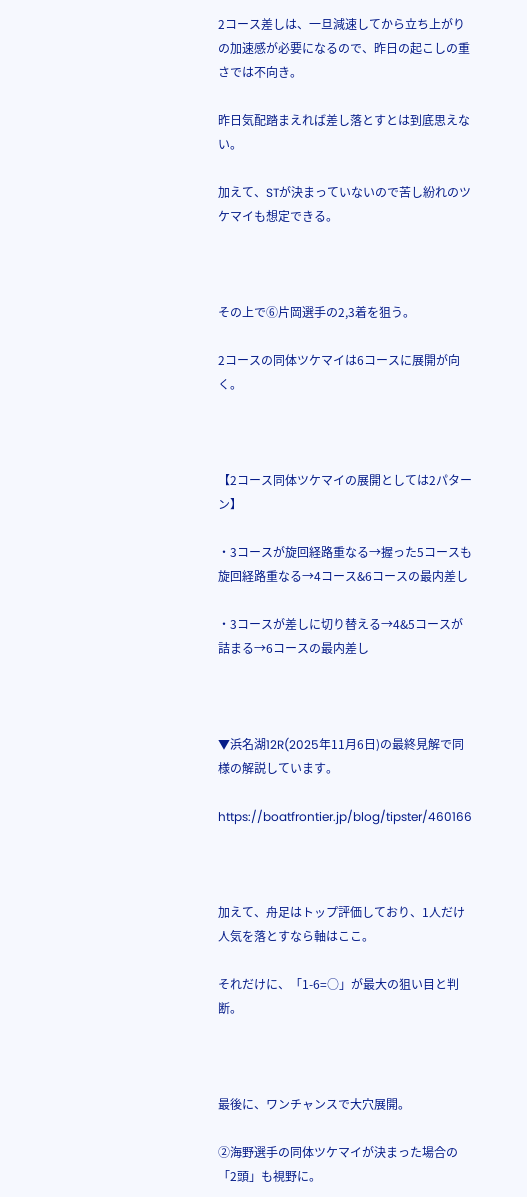2コース差しは、一旦減速してから立ち上がりの加速感が必要になるので、昨日の起こしの重さでは不向き。

昨日気配踏まえれば差し落とすとは到底思えない。

加えて、STが決まっていないので苦し紛れのツケマイも想定できる。



その上で⑥片岡選手の2,3着を狙う。

2コースの同体ツケマイは6コースに展開が向く。



【2コース同体ツケマイの展開としては2パターン】

・3コースが旋回経路重なる→握った5コースも旋回経路重なる→4コース&6コースの最内差し

・3コースが差しに切り替える→4&5コースが詰まる→6コースの最内差し



▼浜名湖12R(2025年11月6日)の最終見解で同様の解説しています。

https://boatfrontier.jp/blog/tipster/460166



加えて、舟足はトップ評価しており、1人だけ人気を落とすなら軸はここ。

それだけに、「1-6=○」が最大の狙い目と判断。



最後に、ワンチャンスで大穴展開。

②海野選手の同体ツケマイが決まった場合の「2頭」も視野に。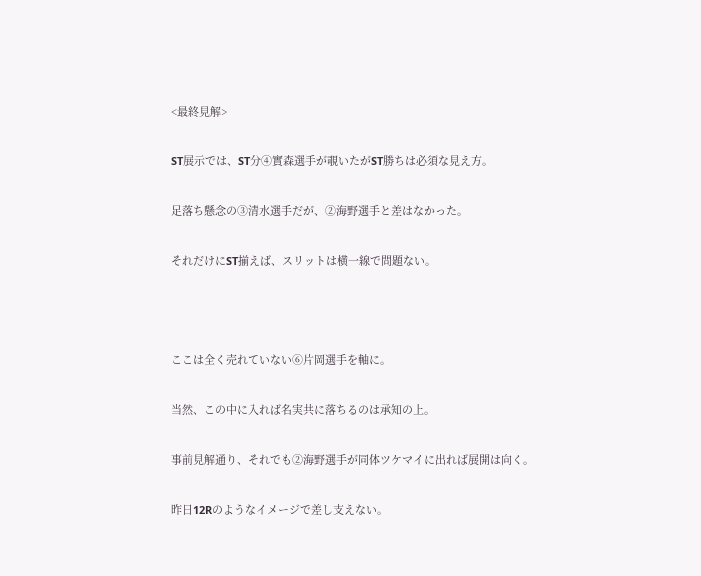<最終見解>

ST展示では、ST分④實森選手が覗いたがST勝ちは必須な見え方。

足落ち懸念の③清水選手だが、②海野選手と差はなかった。

それだけにST揃えば、スリットは横一線で問題ない。



ここは全く売れていない⑥片岡選手を軸に。

当然、この中に入れば名実共に落ちるのは承知の上。

事前見解通り、それでも②海野選手が同体ツケマイに出れば展開は向く。

昨日12Rのようなイメージで差し支えない。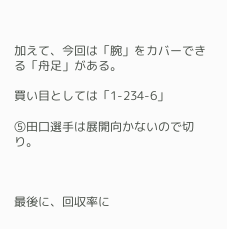加えて、今回は「腕」をカバーできる「舟足」がある。

買い目としては「1-234-6」

⑤田口選手は展開向かないので切り。



最後に、回収率に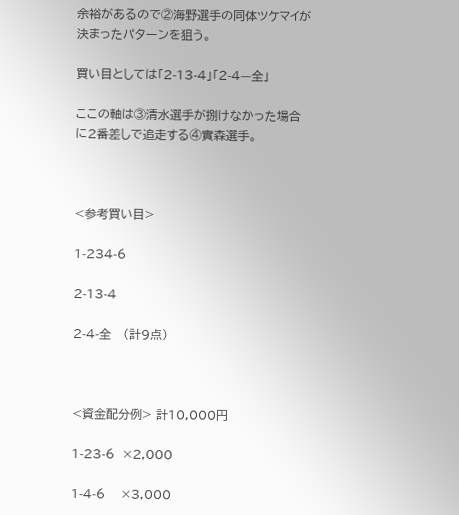余裕があるので②海野選手の同体ツケマイが決まったパターンを狙う。

買い目としては「2-13-4」「2-4—全」

ここの軸は③清水選手が捌けなかった場合に2番差しで追走する④實森選手。



<参考買い目>

1-234-6

2-13-4

2-4-全   (計9点)



<資金配分例> 計10,000円

1-23-6  ×2,000

1-4-6    ×3,000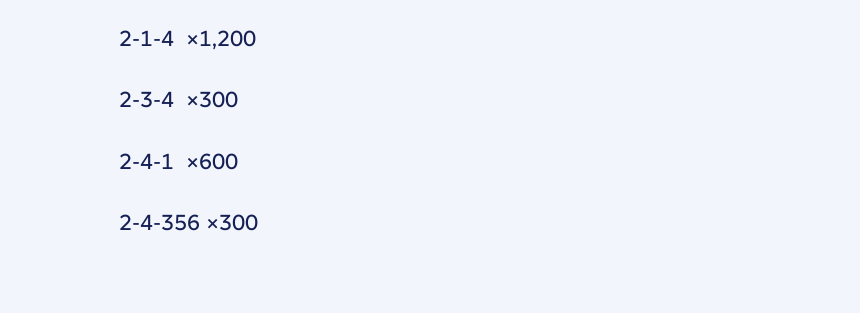2-1-4  ×1,200

2-3-4  ×300

2-4-1  ×600

2-4-356 ×300